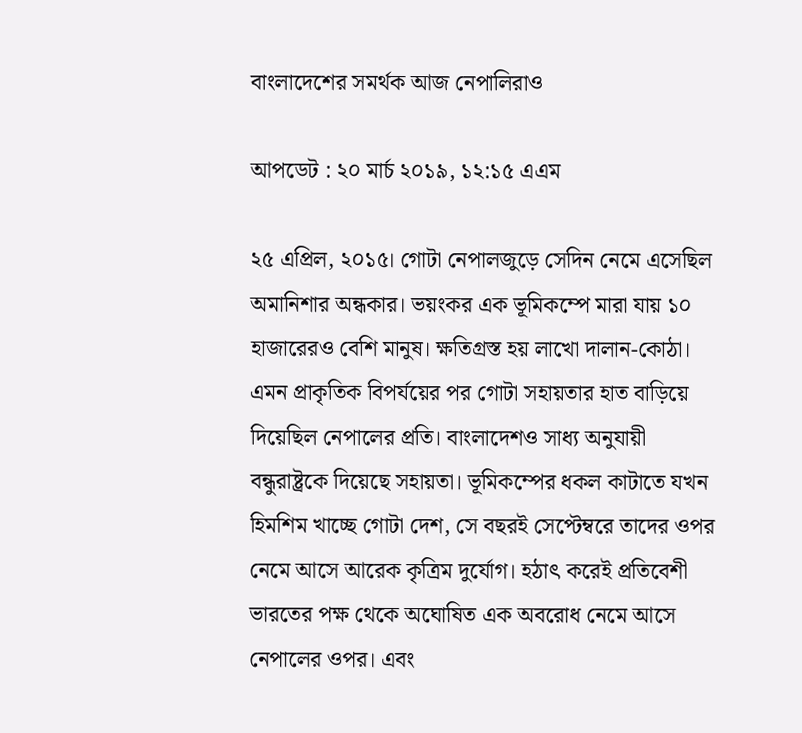বাংলাদেশের সমর্থক আজ নেপালিরাও

আপডেট : ২০ মার্চ ২০১৯, ১২:১৫ এএম

২৫ এপ্রিল, ২০১৫। গোটা নেপালজুড়ে সেদিন নেমে এসেছিল অমানিশার অন্ধকার। ভয়ংকর এক ভূমিকম্পে মারা যায় ১০ হাজারেরও বেশি মানুষ। ক্ষতিগ্রস্ত হয় লাখো দালান-কোঠা। এমন প্রাকৃতিক বিপর্যয়ের পর গোটা সহায়তার হাত বাড়িয়ে দিয়েছিল নেপালের প্রতি। বাংলাদেশও সাধ্য অনুযায়ী বন্ধুরাষ্ট্রকে দিয়েছে সহায়তা। ভূমিকম্পের ধকল কাটাতে যখন হিমশিম খাচ্ছে গোটা দেশ, সে বছরই সেপ্টেম্বরে তাদের ওপর নেমে আসে আরেক কৃত্রিম দুর্যোগ। হঠাৎ করেই প্রতিবেশী ভারতের পক্ষ থেকে অঘোষিত এক অবরোধ নেমে আসে নেপালের ওপর। এবং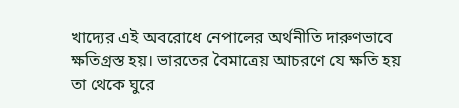খাদ্যের এই অবরোধে নেপালের অর্থনীতি দারুণভাবে ক্ষতিগ্রস্ত হয়। ভারতের বৈমাত্রেয় আচরণে যে ক্ষতি হয় তা থেকে ঘুরে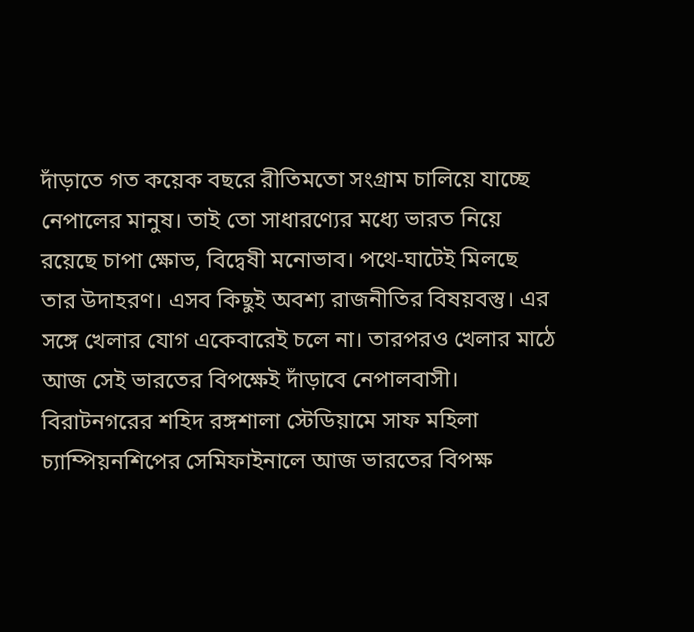দাঁড়াতে গত কয়েক বছরে রীতিমতো সংগ্রাম চালিয়ে যাচ্ছে নেপালের মানুষ। তাই তো সাধারণ্যের মধ্যে ভারত নিয়ে রয়েছে চাপা ক্ষোভ, বিদ্বেষী মনোভাব। পথে-ঘাটেই মিলছে তার উদাহরণ। এসব কিছুই অবশ্য রাজনীতির বিষয়বস্তু। এর সঙ্গে খেলার যোগ একেবারেই চলে না। তারপরও খেলার মাঠে আজ সেই ভারতের বিপক্ষেই দাঁড়াবে নেপালবাসী। বিরাটনগরের শহিদ রঙ্গশালা স্টেডিয়ামে সাফ মহিলা চ্যাম্পিয়নশিপের সেমিফাইনালে আজ ভারতের বিপক্ষ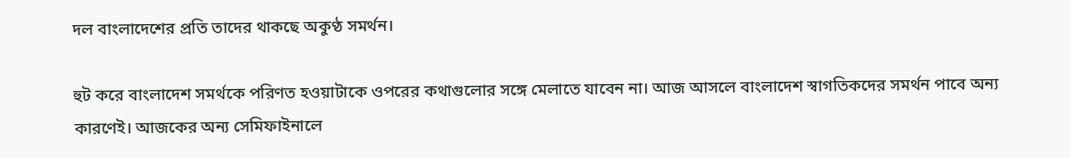দল বাংলাদেশের প্রতি তাদের থাকছে অকুণ্ঠ সমর্থন।

হুট করে বাংলাদেশ সমর্থকে পরিণত হওয়াটাকে ওপরের কথাগুলোর সঙ্গে মেলাতে যাবেন না। আজ আসলে বাংলাদেশ স্বাগতিকদের সমর্থন পাবে অন্য কারণেই। আজকের অন্য সেমিফাইনালে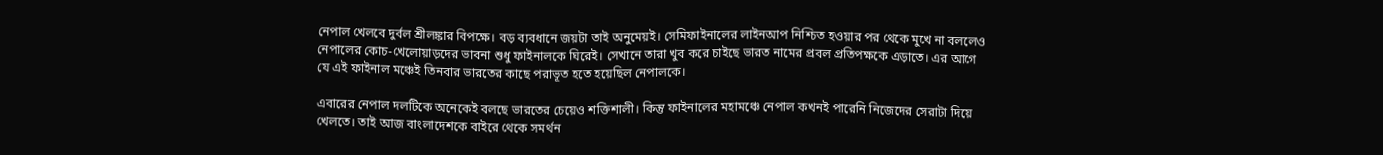নেপাল খেলবে দুর্বল শ্রীলঙ্কার বিপক্ষে। বড় ব্যবধানে জয়টা তাই অনুমেয়ই। সেমিফাইনালের লাইনআপ নিশ্চিত হওয়ার পর থেকে মুখে না বললেও নেপালের কোচ-খেলোয়াড়দের ভাবনা শুধু ফাইনালকে ঘিরেই। সেখানে তারা খুব করে চাইছে ভারত নামের প্রবল প্রতিপক্ষকে এড়াতে। এর আগে যে এই ফাইনাল মঞ্চেই তিনবার ভারতের কাছে পরাভূত হতে হয়েছিল নেপালকে।

এবারের নেপাল দলটিকে অনেকেই বলছে ভারতের চেয়েও শক্তিশালী। কিন্তু ফাইনালের মহামঞ্চে নেপাল কখনই পারেনি নিজেদের সেরাটা দিয়ে খেলতে। তাই আজ বাংলাদেশকে বাইরে থেকে সমর্থন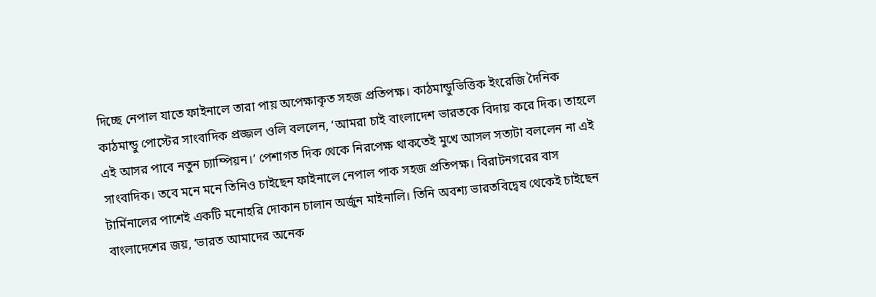দিচ্ছে নেপাল যাতে ফাইনালে তারা পায় অপেক্ষাকৃত সহজ প্রতিপক্ষ। কাঠমান্ডুভিত্তিক ইংরেজি দৈনিক কাঠমান্ডু পোস্টের সাংবাদিক প্রজ্জল ওলি বললেন, ‘আমরা চাই বাংলাদেশ ভারতকে বিদায় করে দিক। তাহলে এই আসর পাবে নতুন চ্যাম্পিয়ন।’ পেশাগত দিক থেকে নিরপেক্ষ থাকতেই মুখে আসল সত্যটা বললেন না এই সাংবাদিক। তবে মনে মনে তিনিও চাইছেন ফাইনালে নেপাল পাক সহজ প্রতিপক্ষ। বিরাটনগরের বাস টার্মিনালের পাশেই একটি মনোহরি দোকান চালান অর্জুন মাইনালি। তিনি অবশ্য ভারতবিদ্বেষ থেকেই চাইছেন বাংলাদেশের জয়, ‘ভারত আমাদের অনেক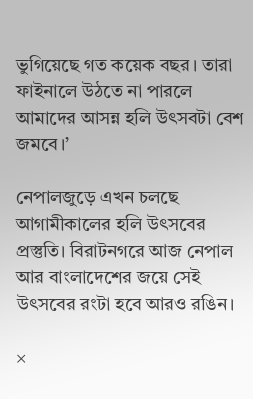ভুগিয়েছে গত কয়েক বছর। তারা ফাইনালে উঠতে না পারলে আমাদের আসন্ন হলি উৎসবটা বেশ জমবে।’

নেপালজুড়ে এখন চলছে আগামীকালের হলি উৎসবের প্রস্তুতি। বিরাটনগরে আজ নেপাল আর বাংলাদেশের জয়ে সেই উৎসবের রংটা হবে আরও রঙিন।

×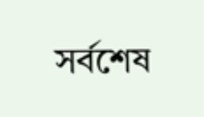সর্বশেষ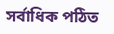সর্বাধিক পঠিত